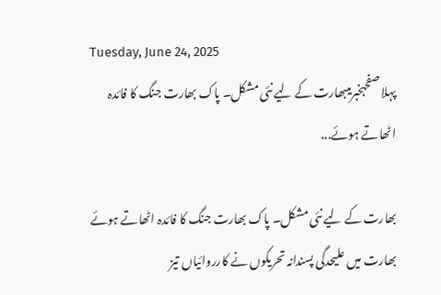Tuesday, June 24, 2025
پہلا صفحہخبریںبھارت کے لیے نئی مشکل۔ پاک بھارت جنگ کا فائدہ اٹھاتے ہوئے...

بھارت کے لیے نئی مشکل۔ پاک بھارت جنگ کا فائدہ اٹھاتے ہوئے بھارت میں علیحدگی پسندانہ تحریکوں نے کارروائیاں تیز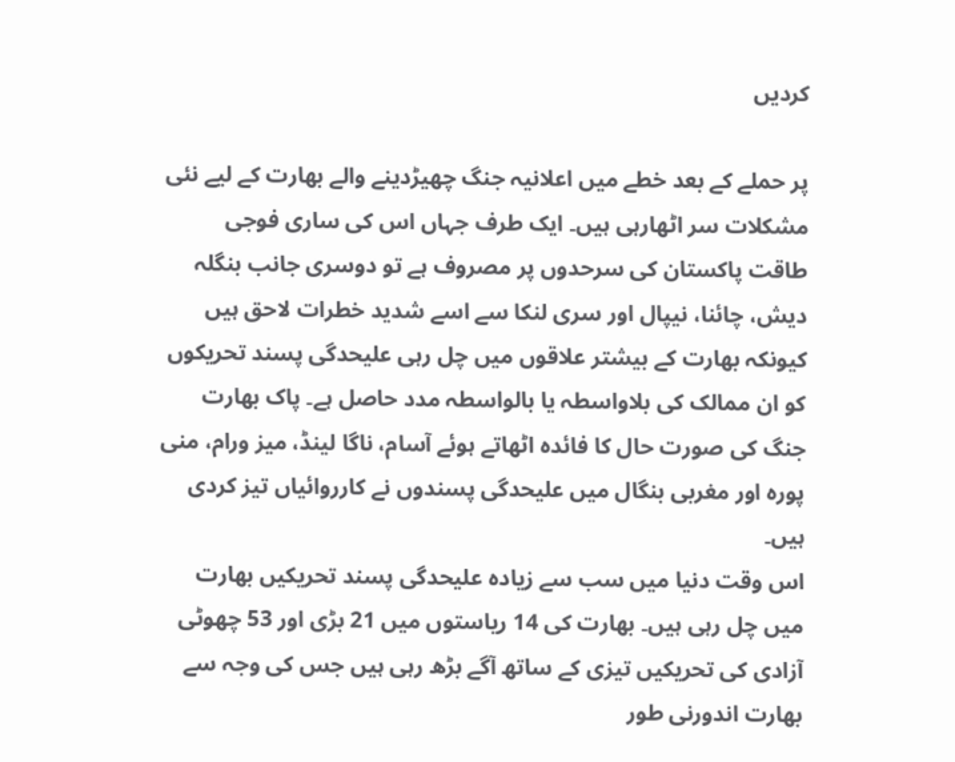کردیں

پر حملے کے بعد خطے میں اعلانیہ جنگ چھیڑدینے والے بھارت کے لیے نئی مشکلات سر اٹھارہی ہیں۔ ایک طرف جہاں اس کی ساری فوجی طاقت پاکستان کی سرحدوں پر مصروف ہے تو دوسری جانب بنگلہ دیش، چائنا، نیپال اور سری لنکا سے اسے شدید خطرات لاحق ہیں کیونکہ بھارت کے بیشتر علاقوں میں چل رہی علیحدگی پسند تحریکوں کو ان ممالک کی بلاواسطہ یا بالواسطہ مدد حاصل ہے۔ پاک بھارت جنگ کی صورت حال کا فائدہ اٹھاتے ہوئے آسام، ناگا لینڈ، میز ورام، منی پورہ اور مغربی بنگال میں علیحدگی پسندوں نے کارروائیاں تیز کردی ہیں۔
اس وقت دنیا میں سب سے زیادہ علیحدگی پسند تحریکیں بھارت میں چل رہی ہیں۔ بھارت کی 14 ریاستوں میں 21 بڑی اور 53 چھوٹی آزادی کی تحریکیں تیزی کے ساتھ آگے بڑھ رہی ہیں جس کی وجہ سے بھارت اندورنی طور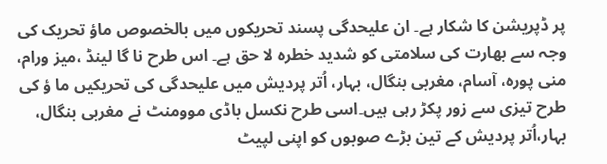پر ڈپریشن کا شکار ہے۔ ان علیحدگی پسند تحریکوں میں بالخصوص ماؤ تحریک کی وجہ سے بھارت کی سلامتی کو شدید خطرہ لا حق ہے۔ اس طرح نا گا لینڈ ،میز ورام، منی پورہ، آسام، مغربی بنگال، بہار، اُتر پردیش میں علیحدگی کی تحریکیں ما ؤ کی طرح تیزی سے زور پکڑ رہی ہیں۔اسی طرح نکسل باڈی موومنٹ نے مغربی بنگال، بہار،اُتر پردیش کے تین بڑے صوبوں کو اپنی لپیٹ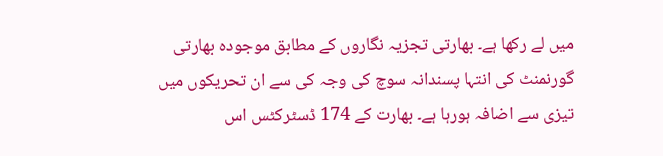میں لے رکھا ہے۔ بھارتی تجزیہ نگاروں کے مطابق موجودہ بھارتی گورنمنٹ کی انتہا پسندانہ سوچ کی وجہ کی سے ان تحریکوں میں تیزی سے اضافہ ہورہا ہے۔ بھارت کے 174 ڈسٹرکٹس اس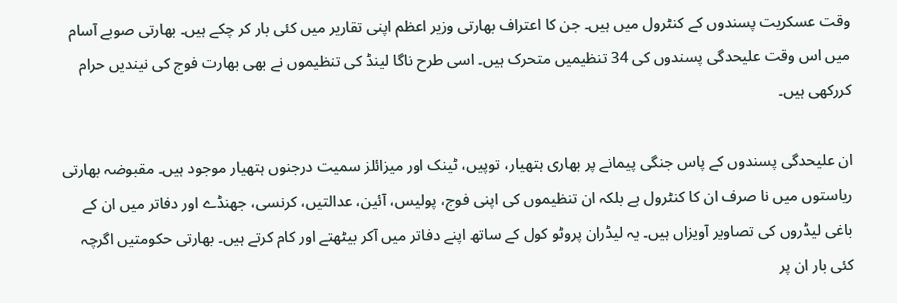وقت عسکریت پسندوں کے کنٹرول میں ہیں۔ جن کا اعتراف بھارتی وزیر اعظم اپنی تقاریر میں کئی بار کر چکے ہیں۔ بھارتی صوبے آسام میں اس وقت علیحدگی پسندوں کی 34 تنظیمیں متحرک ہیں۔ اسی طرح ناگا لینڈ کی تنظیموں نے بھی بھارت فوج کی نیندیں حرام کررکھی ہیں۔

ان علیحدگی پسندوں کے پاس جنگی پیمانے پر بھاری ہتھیار، توپیں، ٹینک اور میزائلز سمیت درجنوں ہتھیار موجود ہیں۔ مقبوضہ بھارتی ریاستوں میں نا صرف ان کا کنٹرول ہے بلکہ ان تنظیموں کی اپنی فوج، پولیس، آئین، عدالتیں، کرنسی، جھنڈے اور دفاتر میں ان کے باغی لیڈروں کی تصاویر آویزاں ہیں۔ یہ لیڈران پروٹو کول کے ساتھ اپنے دفاتر میں آکر بیٹھتے اور کام کرتے ہیں۔ بھارتی حکومتیں اگرچہ کئی بار ان پر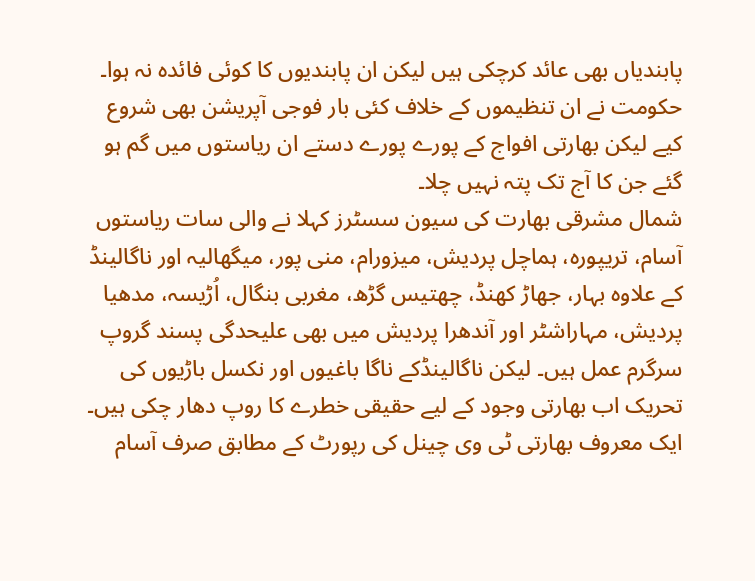پابندیاں بھی عائد کرچکی ہیں لیکن ان پابندیوں کا کوئی فائدہ نہ ہوا۔ حکومت نے ان تنظیموں کے خلاف کئی بار فوجی آپریشن بھی شروع کیے لیکن بھارتی افواج کے پورے پورے دستے ان ریاستوں میں گم ہو گئے جن کا آج تک پتہ نہیں چلا۔
شمال مشرقی بھارت کی سیون سسٹرز کہلا نے والی سات ریاستوں آسام، تریپورہ، ہماچل پردیش، میزورام، منی پور، میگھالیہ اور ناگالینڈ کے علاوہ بہار، جھاڑ کھنڈ، چھتیس گڑھ، مغربی بنگال، اُڑیسہ، مدھیا پردیش، مہاراشٹر اور آندھرا پردیش میں بھی علیحدگی پسند گروپ سرگرم عمل ہیں۔ لیکن ناگالینڈکے ناگا باغیوں اور نکسل باڑیوں کی تحریک اب بھارتی وجود کے لیے حقیقی خطرے کا روپ دھار چکی ہیں۔
ایک معروف بھارتی ٹی وی چینل کی رپورٹ کے مطابق صرف آسام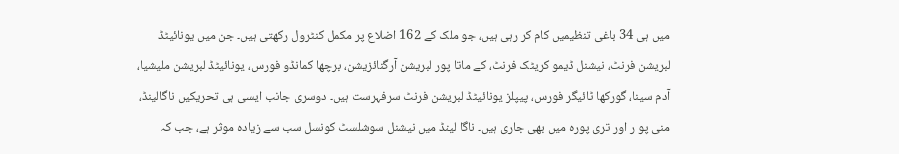میں ہی 34 باغی تنظیمیں کام کر رہی ہیں، جو ملک کے 162 اضلاع پر مکمل کنٹرول رکھتی ہیں۔ جن میں یونائیٹڈ لبریشن فرنٹ، نیشنل ڈیمو کریٹک فرنٹ، کے ماتا پور لبریشن آرگنائزیشن، برچھا کمانڈو فورس، یونائیٹڈ لبریشن ملیشیا، آدم سینا، گورکھا ٹائیگر فورس، پیپلز یونائیٹڈ لبریشن فرنٹ سرفہرست ہیں۔ دوسری جانب ایسی ہی تحریکیں ناگالینڈ، منی پو ر اور تری پورہ میں بھی جاری ہیں۔ ناگا لینڈ میں نیشنل سوشلسٹ کونسل سب سے زیادہ موثر ہے، جب کہ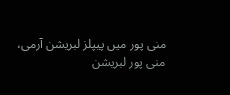منی پور میں پیپلز لبریشن آرمی، منی پور لبریشن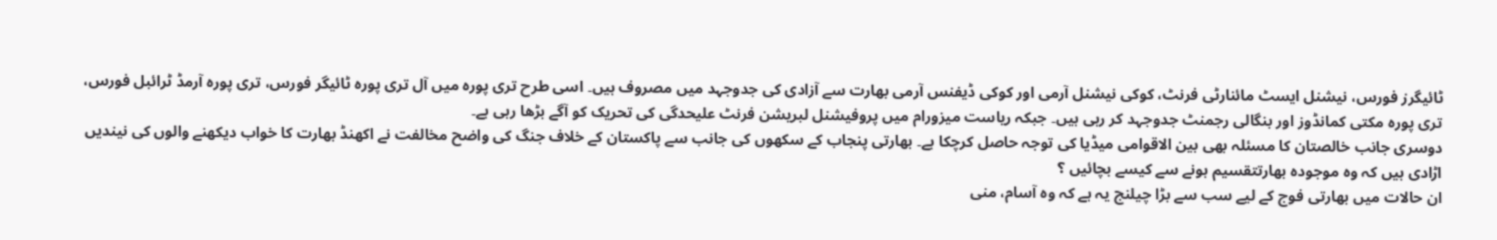ٹائیگرز فورس، نیشنل ایسٹ مائنارٹی فرنٹ، کوکی نیشنل آرمی اور کوکی ڈیفنس آرمی بھارت سے آزادی کی جدوجہد میں مصروف ہیں۔ اسی طرح تری پورہ میں آل تری پورہ ٹائیگر فورس، تری پورہ آرمڈ ٹرائبل فورس، تری پورہ مکتی کمانڈوز اور بنگالی رجمنٹ جدوجہد کر رہی ہیں۔ جبکہ ریاست میزورام میں پروفیشنل لبریشن فرنٹ علیحدگی کی تحریک کو آگے بڑھا رہی ہے۔
دوسری جانب خالصتان کا مسئلہ بھی بین الاقوامی میڈیا کی توجہ حاصل کرچکا ہے۔ بھارتی پنجاب کے سکھوں کی جانب سے پاکستان کے خلاف جنگ کی واضح مخالفت نے اکھنڈ بھارت کا خواب دیکھنے والوں کی نیندیں اڑادی ہیں کہ وہ موجودہ بھارتتقسیم ہونے سے کیسے بچائیں ؟
ان حالات میں بھارتی فوج کے لیے سب سے بڑا چیلنج یہ ہے کہ وہ آسام، منی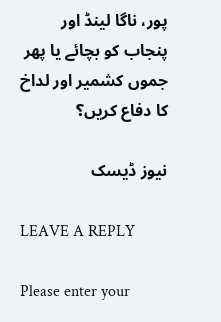پور، ناگا لینڈ اور پنجاب کو بچائے یا پھر جموں کشمیر اور لداخ کا دفاع کریں؟

نیوز ڈیسک

LEAVE A REPLY

Please enter your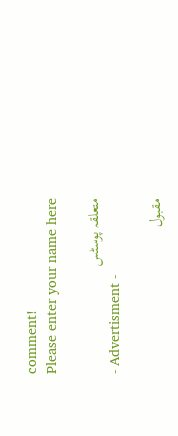comment!
Please enter your name here

متعلقہ پوسٹس
- Advertisment -

مقبول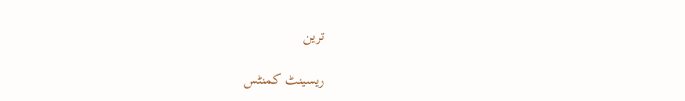ترین

ریسینٹ کمنٹس